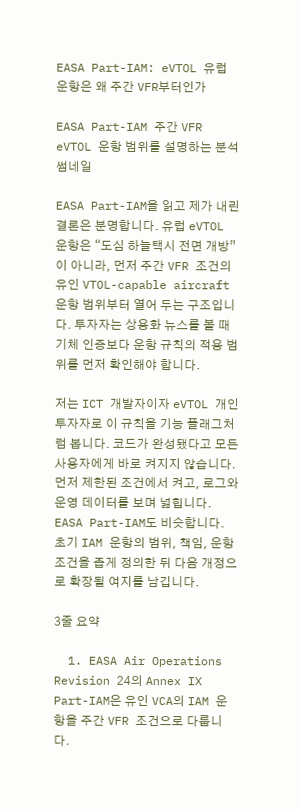EASA Part-IAM: eVTOL 유럽 운항은 왜 주간 VFR부터인가

EASA Part-IAM 주간 VFR eVTOL 운항 범위를 설명하는 분석 썸네일

EASA Part-IAM을 읽고 제가 내린 결론은 분명합니다. 유럽 eVTOL 운항은 “도심 하늘택시 전면 개방”이 아니라, 먼저 주간 VFR 조건의 유인 VTOL-capable aircraft 운항 범위부터 열어 두는 구조입니다. 투자자는 상용화 뉴스를 볼 때 기체 인증보다 운항 규칙의 적용 범위를 먼저 확인해야 합니다.

저는 ICT 개발자이자 eVTOL 개인 투자자로 이 규칙을 기능 플래그처럼 봅니다. 코드가 완성됐다고 모든 사용자에게 바로 켜지지 않습니다. 먼저 제한된 조건에서 켜고, 로그와 운영 데이터를 보며 넓힙니다. EASA Part-IAM도 비슷합니다. 초기 IAM 운항의 범위, 책임, 운항 조건을 좁게 정의한 뒤 다음 개정으로 확장될 여지를 남깁니다.

3줄 요약

  1. EASA Air Operations Revision 24의 Annex IX Part-IAM은 유인 VCA의 IAM 운항을 주간 VFR 조건으로 다룹니다.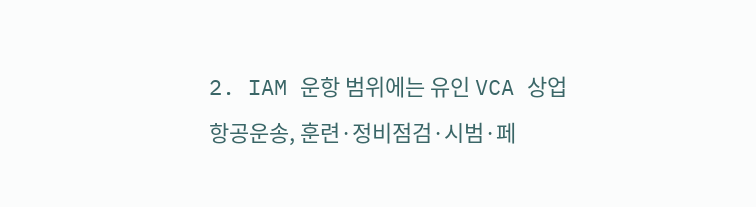2. IAM 운항 범위에는 유인 VCA 상업항공운송, 훈련·정비점검·시범·페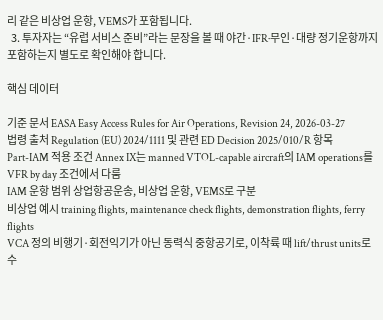리 같은 비상업 운항, VEMS가 포함됩니다.
  3. 투자자는 “유럽 서비스 준비”라는 문장을 볼 때 야간·IFR·무인·대량 정기운항까지 포함하는지 별도로 확인해야 합니다.

핵심 데이터

기준 문서 EASA Easy Access Rules for Air Operations, Revision 24, 2026-03-27
법령 출처 Regulation (EU) 2024/1111 및 관련 ED Decision 2025/010/R 항목
Part-IAM 적용 조건 Annex IX는 manned VTOL-capable aircraft의 IAM operations를 VFR by day 조건에서 다룸
IAM 운항 범위 상업항공운송, 비상업 운항, VEMS로 구분
비상업 예시 training flights, maintenance check flights, demonstration flights, ferry flights
VCA 정의 비행기·회전익기가 아닌 동력식 중항공기로, 이착륙 때 lift/thrust units로 수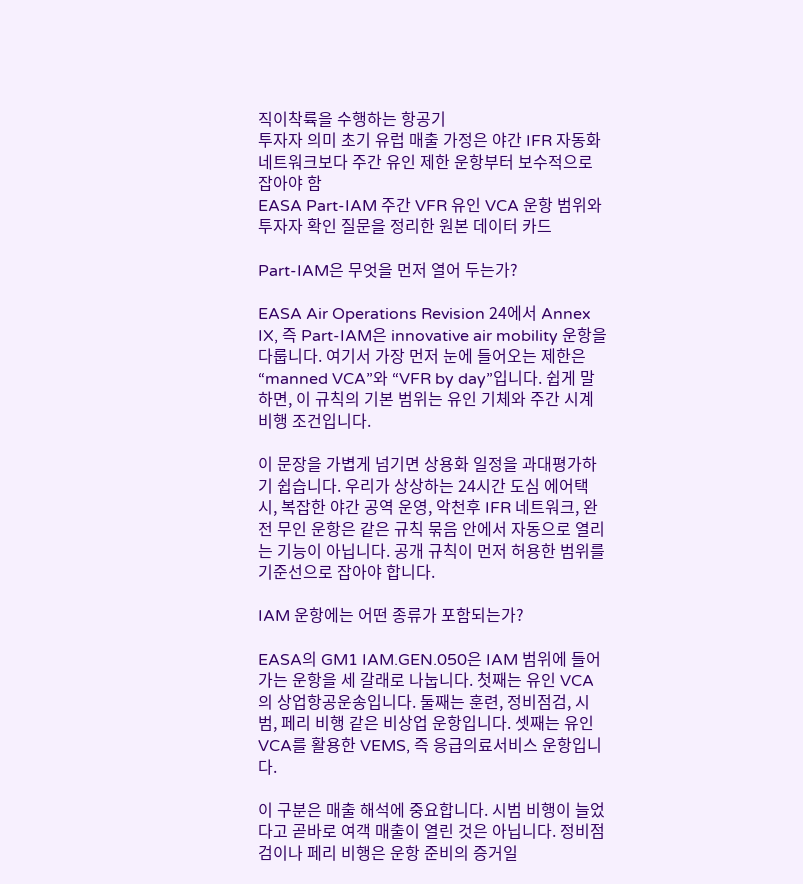직이착륙을 수행하는 항공기
투자자 의미 초기 유럽 매출 가정은 야간 IFR 자동화 네트워크보다 주간 유인 제한 운항부터 보수적으로 잡아야 함
EASA Part-IAM 주간 VFR 유인 VCA 운항 범위와 투자자 확인 질문을 정리한 원본 데이터 카드

Part-IAM은 무엇을 먼저 열어 두는가?

EASA Air Operations Revision 24에서 Annex IX, 즉 Part-IAM은 innovative air mobility 운항을 다룹니다. 여기서 가장 먼저 눈에 들어오는 제한은 “manned VCA”와 “VFR by day”입니다. 쉽게 말하면, 이 규칙의 기본 범위는 유인 기체와 주간 시계비행 조건입니다.

이 문장을 가볍게 넘기면 상용화 일정을 과대평가하기 쉽습니다. 우리가 상상하는 24시간 도심 에어택시, 복잡한 야간 공역 운영, 악천후 IFR 네트워크, 완전 무인 운항은 같은 규칙 묶음 안에서 자동으로 열리는 기능이 아닙니다. 공개 규칙이 먼저 허용한 범위를 기준선으로 잡아야 합니다.

IAM 운항에는 어떤 종류가 포함되는가?

EASA의 GM1 IAM.GEN.050은 IAM 범위에 들어가는 운항을 세 갈래로 나눕니다. 첫째는 유인 VCA의 상업항공운송입니다. 둘째는 훈련, 정비점검, 시범, 페리 비행 같은 비상업 운항입니다. 셋째는 유인 VCA를 활용한 VEMS, 즉 응급의료서비스 운항입니다.

이 구분은 매출 해석에 중요합니다. 시범 비행이 늘었다고 곧바로 여객 매출이 열린 것은 아닙니다. 정비점검이나 페리 비행은 운항 준비의 증거일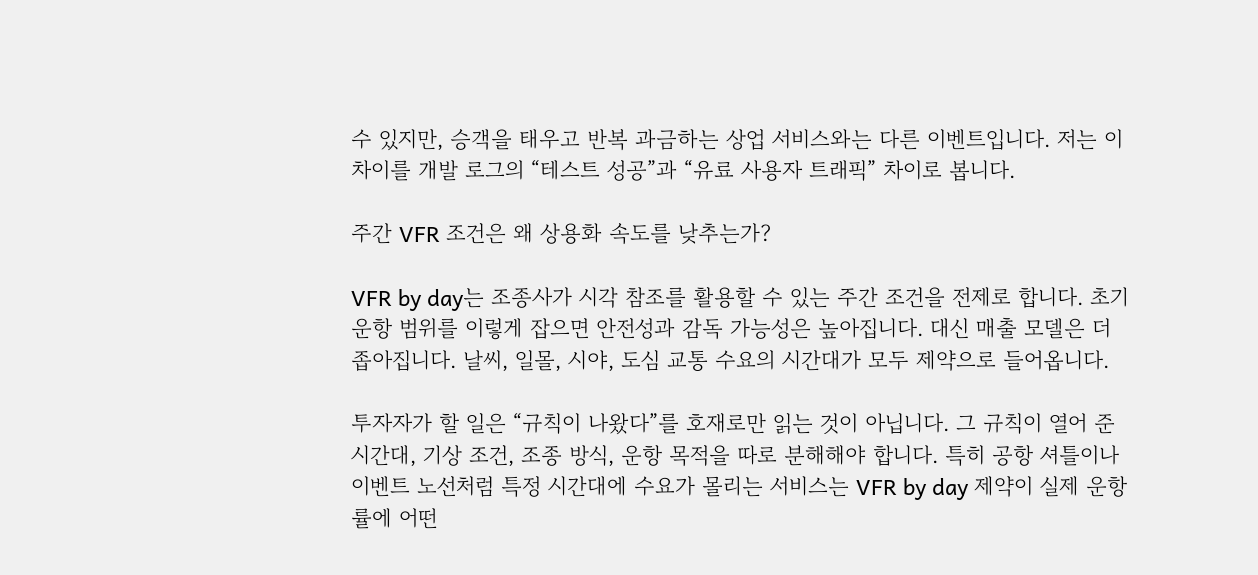수 있지만, 승객을 태우고 반복 과금하는 상업 서비스와는 다른 이벤트입니다. 저는 이 차이를 개발 로그의 “테스트 성공”과 “유료 사용자 트래픽” 차이로 봅니다.

주간 VFR 조건은 왜 상용화 속도를 낮추는가?

VFR by day는 조종사가 시각 참조를 활용할 수 있는 주간 조건을 전제로 합니다. 초기 운항 범위를 이렇게 잡으면 안전성과 감독 가능성은 높아집니다. 대신 매출 모델은 더 좁아집니다. 날씨, 일몰, 시야, 도심 교통 수요의 시간대가 모두 제약으로 들어옵니다.

투자자가 할 일은 “규칙이 나왔다”를 호재로만 읽는 것이 아닙니다. 그 규칙이 열어 준 시간대, 기상 조건, 조종 방식, 운항 목적을 따로 분해해야 합니다. 특히 공항 셔틀이나 이벤트 노선처럼 특정 시간대에 수요가 몰리는 서비스는 VFR by day 제약이 실제 운항률에 어떤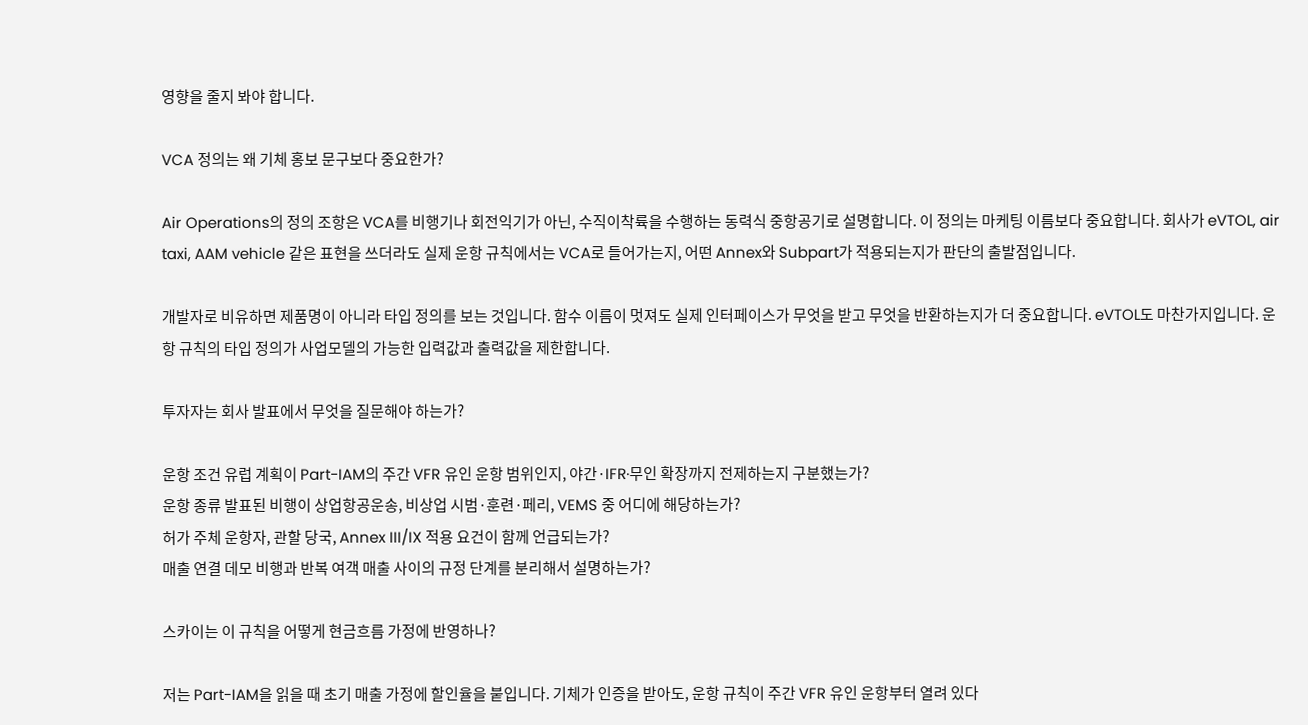영향을 줄지 봐야 합니다.

VCA 정의는 왜 기체 홍보 문구보다 중요한가?

Air Operations의 정의 조항은 VCA를 비행기나 회전익기가 아닌, 수직이착륙을 수행하는 동력식 중항공기로 설명합니다. 이 정의는 마케팅 이름보다 중요합니다. 회사가 eVTOL, air taxi, AAM vehicle 같은 표현을 쓰더라도 실제 운항 규칙에서는 VCA로 들어가는지, 어떤 Annex와 Subpart가 적용되는지가 판단의 출발점입니다.

개발자로 비유하면 제품명이 아니라 타입 정의를 보는 것입니다. 함수 이름이 멋져도 실제 인터페이스가 무엇을 받고 무엇을 반환하는지가 더 중요합니다. eVTOL도 마찬가지입니다. 운항 규칙의 타입 정의가 사업모델의 가능한 입력값과 출력값을 제한합니다.

투자자는 회사 발표에서 무엇을 질문해야 하는가?

운항 조건 유럽 계획이 Part-IAM의 주간 VFR 유인 운항 범위인지, 야간·IFR·무인 확장까지 전제하는지 구분했는가?
운항 종류 발표된 비행이 상업항공운송, 비상업 시범·훈련·페리, VEMS 중 어디에 해당하는가?
허가 주체 운항자, 관할 당국, Annex III/IX 적용 요건이 함께 언급되는가?
매출 연결 데모 비행과 반복 여객 매출 사이의 규정 단계를 분리해서 설명하는가?

스카이는 이 규칙을 어떻게 현금흐름 가정에 반영하나?

저는 Part-IAM을 읽을 때 초기 매출 가정에 할인율을 붙입니다. 기체가 인증을 받아도, 운항 규칙이 주간 VFR 유인 운항부터 열려 있다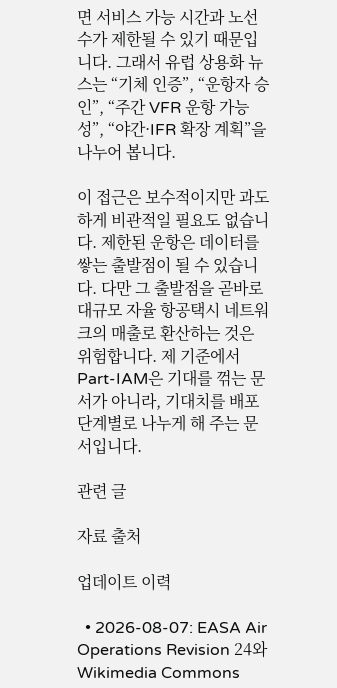면 서비스 가능 시간과 노선 수가 제한될 수 있기 때문입니다. 그래서 유럽 상용화 뉴스는 “기체 인증”, “운항자 승인”, “주간 VFR 운항 가능성”, “야간·IFR 확장 계획”을 나누어 봅니다.

이 접근은 보수적이지만 과도하게 비관적일 필요도 없습니다. 제한된 운항은 데이터를 쌓는 출발점이 될 수 있습니다. 다만 그 출발점을 곧바로 대규모 자율 항공택시 네트워크의 매출로 환산하는 것은 위험합니다. 제 기준에서 Part-IAM은 기대를 꺾는 문서가 아니라, 기대치를 배포 단계별로 나누게 해 주는 문서입니다.

관련 글

자료 출처

업데이트 이력

  • 2026-08-07: EASA Air Operations Revision 24와 Wikimedia Commons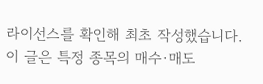라이선스를 확인해 최초 작성했습니다.
이 글은 특정 종목의 매수·매도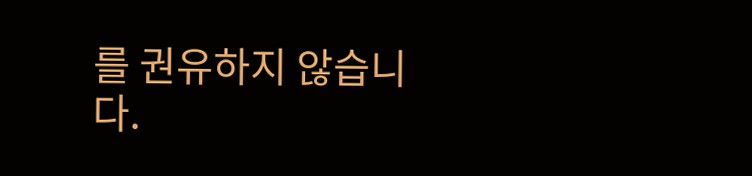를 권유하지 않습니다.